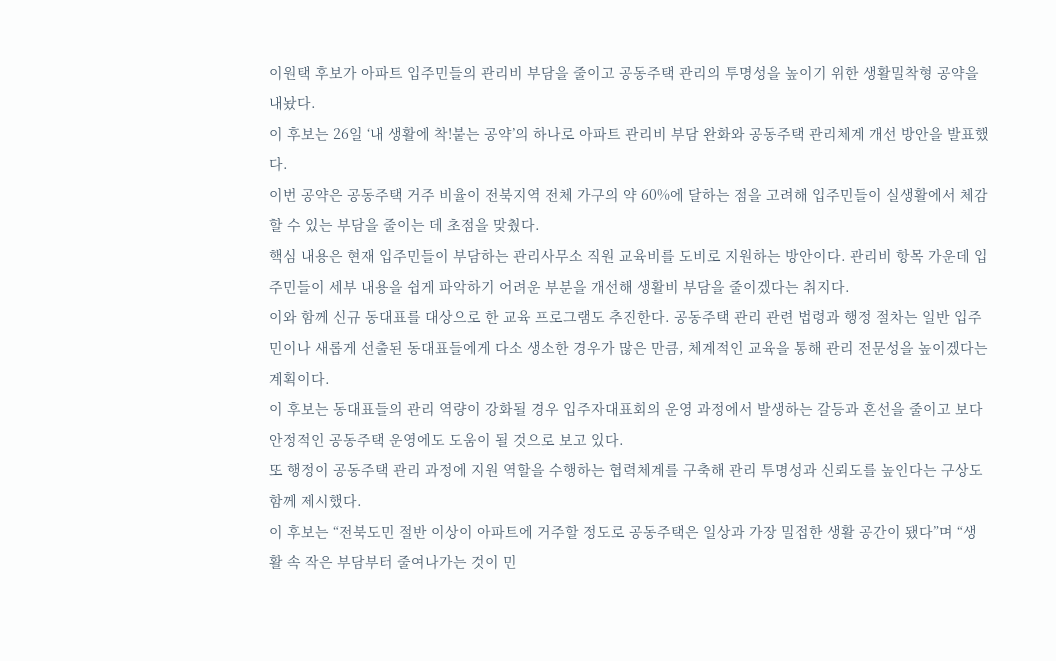이원택 후보가 아파트 입주민들의 관리비 부담을 줄이고 공동주택 관리의 투명성을 높이기 위한 생활밀착형 공약을 내놨다.
이 후보는 26일 ‘내 생활에 착!붙는 공약’의 하나로 아파트 관리비 부담 완화와 공동주택 관리체계 개선 방안을 발표했다.
이번 공약은 공동주택 거주 비율이 전북지역 전체 가구의 약 60%에 달하는 점을 고려해 입주민들이 실생활에서 체감할 수 있는 부담을 줄이는 데 초점을 맞췄다.
핵심 내용은 현재 입주민들이 부담하는 관리사무소 직원 교육비를 도비로 지원하는 방안이다. 관리비 항목 가운데 입주민들이 세부 내용을 쉽게 파악하기 어려운 부분을 개선해 생활비 부담을 줄이겠다는 취지다.
이와 함께 신규 동대표를 대상으로 한 교육 프로그램도 추진한다. 공동주택 관리 관련 법령과 행정 절차는 일반 입주민이나 새롭게 선출된 동대표들에게 다소 생소한 경우가 많은 만큼, 체계적인 교육을 통해 관리 전문성을 높이겠다는 계획이다.
이 후보는 동대표들의 관리 역량이 강화될 경우 입주자대표회의 운영 과정에서 발생하는 갈등과 혼선을 줄이고 보다 안정적인 공동주택 운영에도 도움이 될 것으로 보고 있다.
또 행정이 공동주택 관리 과정에 지원 역할을 수행하는 협력체계를 구축해 관리 투명성과 신뢰도를 높인다는 구상도 함께 제시했다.
이 후보는 “전북도민 절반 이상이 아파트에 거주할 정도로 공동주택은 일상과 가장 밀접한 생활 공간이 됐다”며 “생활 속 작은 부담부터 줄여나가는 것이 민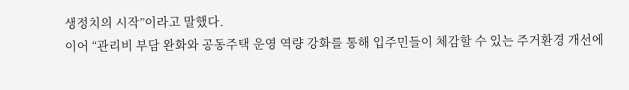생정치의 시작”이라고 말했다.
이어 “관리비 부담 완화와 공동주택 운영 역량 강화를 통해 입주민들이 체감할 수 있는 주거환경 개선에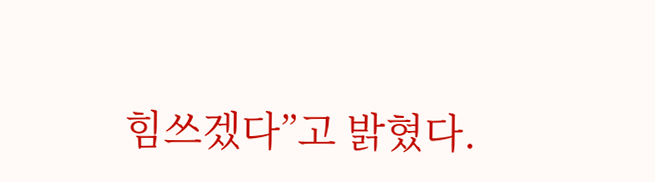힘쓰겠다”고 밝혔다.